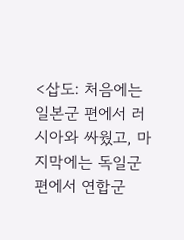<삽도: 처음에는 일본군 편에서 러시아와 싸웠고, 마지막에는 독일군 편에서 연합군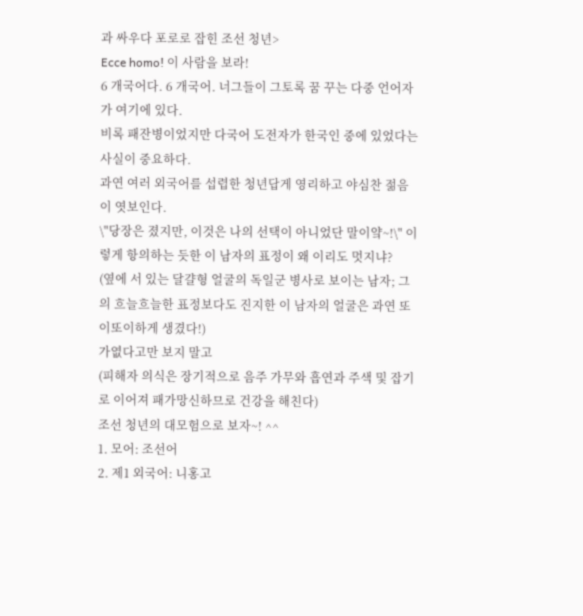과 싸우다 포로로 잡힌 조선 청년>
Ecce homo! 이 사람을 보라!
6 개국어다. 6 개국어. 너그들이 그토록 꿈 꾸는 다중 언어자가 여기에 있다.
비록 패잔병이었지만 다국어 도전자가 한국인 중에 있었다는 사실이 중요하다.
과연 여러 외국어를 섭렵한 청년답게 영리하고 야심찬 젊음이 엿보인다.
\"당장은 졌지만, 이것은 나의 선택이 아니었단 말이얔~!\" 이렇게 항의하는 듯한 이 남자의 표정이 왜 이리도 멋지냐?
(옆에 서 있는 달걀형 얼굴의 독일군 병사로 보이는 남자; 그의 흐늘흐늘한 표정보다도 진지한 이 남자의 얼굴은 과연 또이또이하게 생겼다!)
가엾다고만 보지 말고
(피해자 의식은 장기적으로 음주 가무와 흡연과 주색 및 잡기로 이어져 패가망신하므로 건강을 해친다)
조선 청년의 대모험으로 보자~! ^^
1. 모어: 조선어
2. 제1 외국어: 니홍고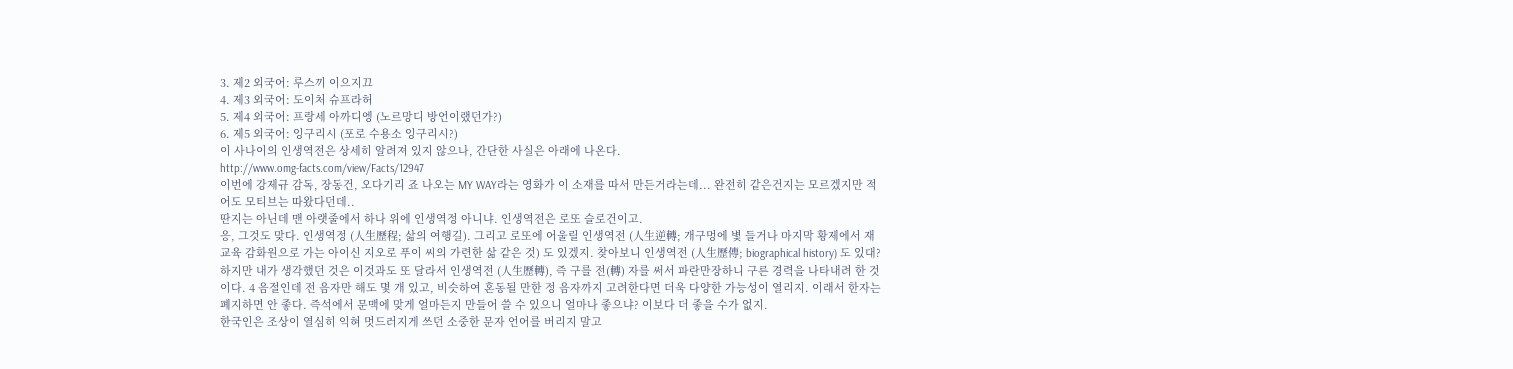3. 제2 외국어: 루스끼 이으지끄
4. 제3 외국어: 도이처 슈프라허
5. 제4 외국어: 프랑세 아까디엥 (노르망디 방언이랬던가?)
6. 제5 외국어: 잉구리시 (포로 수용소 잉구리시?)
이 사나이의 인생역전은 상세히 알려져 있지 않으나, 간단한 사실은 아래에 나온다.
http://www.omg-facts.com/view/Facts/12947
이번에 강제규 감독, 장동건, 오다기리 죠 나오는 MY WAY라는 영화가 이 소재를 따서 만든거라는데... 완전히 같은건지는 모르겠지만 적어도 모티브는 따왔다던데..
딴지는 아닌데 맨 아랫줄에서 하나 위에 인생역정 아니냐. 인생역전은 로또 슬로건이고.
응, 그것도 맞다. 인생역정 (人生歷程; 삶의 여행길). 그리고 로또에 어울릴 인생역전 (人生逆轉; 개구멍에 볓 들거나 마지막 황제에서 재교육 감화원으로 가는 아이신 지오로 푸이 씨의 가련한 삶 같은 것) 도 있겠지. 찾아보니 인생역전 (人生歷傳; biographical history) 도 있대? 하지만 내가 생각했던 것은 이것과도 또 달라서 인생역전 (人生歷轉), 즉 구를 전(轉) 자를 써서 파란만장하니 구른 경력을 나타내려 한 것이다. 4 음절인데 전 음자만 해도 몇 개 있고, 비슷하여 혼동될 만한 정 음자까지 고려한다면 더욱 다양한 가능성이 열리지. 이래서 한자는 폐지하면 안 좋다. 즉석에서 문맥에 맞게 얼마든지 만들어 쓸 수 있으니 얼마나 좋으냐? 이보다 더 좋을 수가 없지.
한국인은 조상이 열심히 익혀 멋드러지게 쓰던 소중한 문자 언어를 버리지 말고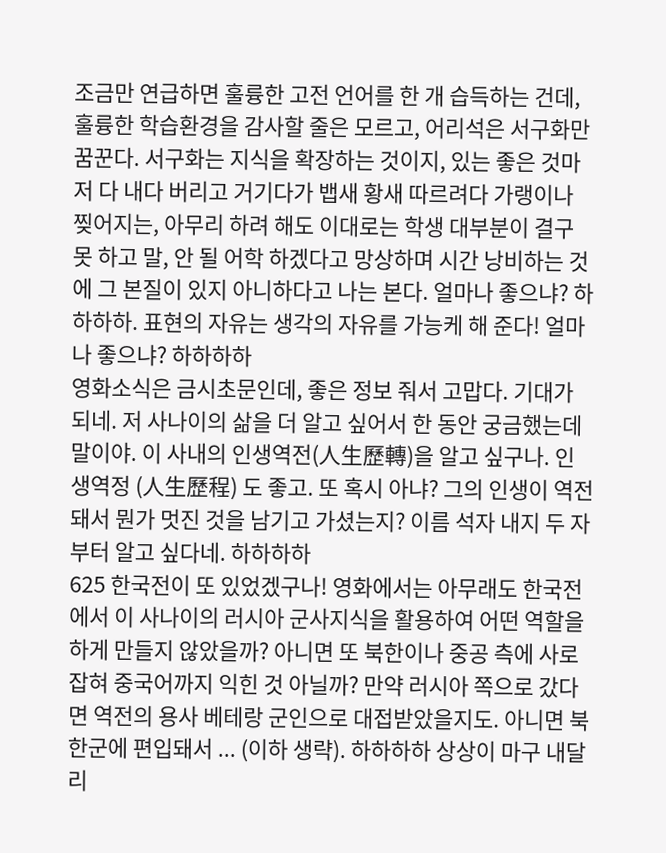조금만 연급하면 훌륭한 고전 언어를 한 개 습득하는 건데, 훌륭한 학습환경을 감사할 줄은 모르고, 어리석은 서구화만 꿈꾼다. 서구화는 지식을 확장하는 것이지, 있는 좋은 것마저 다 내다 버리고 거기다가 뱁새 황새 따르려다 가랭이나 찢어지는, 아무리 하려 해도 이대로는 학생 대부분이 결구 못 하고 말, 안 될 어학 하겠다고 망상하며 시간 낭비하는 것에 그 본질이 있지 아니하다고 나는 본다. 얼마나 좋으냐? 하하하하. 표현의 자유는 생각의 자유를 가능케 해 준다! 얼마나 좋으냐? 하하하하
영화소식은 금시초문인데, 좋은 정보 줘서 고맙다. 기대가 되네. 저 사나이의 삶을 더 알고 싶어서 한 동안 궁금했는데 말이야. 이 사내의 인생역전(人生歷轉)을 알고 싶구나. 인생역정 (人生歷程) 도 좋고. 또 혹시 아냐? 그의 인생이 역전돼서 뭔가 멋진 것을 남기고 가셨는지? 이름 석자 내지 두 자부터 알고 싶다네. 하하하하
625 한국전이 또 있었겠구나! 영화에서는 아무래도 한국전에서 이 사나이의 러시아 군사지식을 활용하여 어떤 역할을 하게 만들지 않았을까? 아니면 또 북한이나 중공 측에 사로잡혀 중국어까지 익힌 것 아닐까? 만약 러시아 쪽으로 갔다면 역전의 용사 베테랑 군인으로 대접받았을지도. 아니면 북한군에 편입돼서 ... (이하 생략). 하하하하 상상이 마구 내달리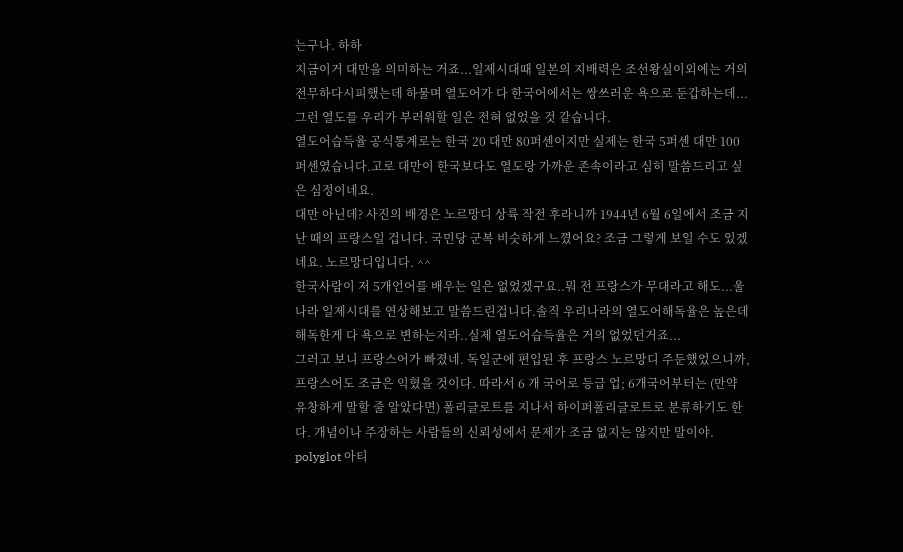는구나. 하하
지금이거 대만을 의미하는 거죠...일제시대때 일본의 지배력은 조선왕실이외에는 거의 전무하다시피했는데 하물며 열도어가 다 한국어에서는 쌍쓰러운 욕으로 둔갑하는데...그런 열도를 우리가 부러워할 일은 전혀 없었을 것 같습니다.
열도어습득율 공식통계로는 한국 20 대만 80퍼센이지만 실제는 한국 5퍼센 대만 100퍼센였습니다.고로 대만이 한국보다도 열도랑 가까운 존속이라고 심히 말씀드리고 싶은 심정이네요.
대만 아닌데? 사진의 배경은 노르망디 상륙 작전 후라니까 1944년 6월 6일에서 조금 지난 때의 프랑스일 겁니다. 국민당 군복 비슷하게 느꼈어요? 조금 그렇게 보일 수도 있겠네요. 노르망디입니다. ^^
한국사람이 저 5개언어를 배우는 일은 없었겠구요..뭐 전 프랑스가 무대라고 해도...울나라 일제시대를 연상해보고 말씀드린겁니다.솔직 우리나라의 열도어해독율은 높은데 해독한게 다 욕으로 변하는지라..실제 열도어습득율은 거의 없었던거죠...
그러고 보니 프랑스어가 빠졌네. 독일군에 편입된 후 프랑스 노르망디 주둔했었으니까, 프랑스어도 조금은 익혔을 것이다. 따라서 6 개 국어로 등급 업; 6개국어부터는 (만약 유창하게 말할 줄 알았다면) 폴리글로트를 지나서 하이퍼폴리글로트로 분류하기도 한다. 개념이나 주장하는 사람들의 신뢰성에서 문제가 조금 없지는 않지만 말이야. polyglot 아티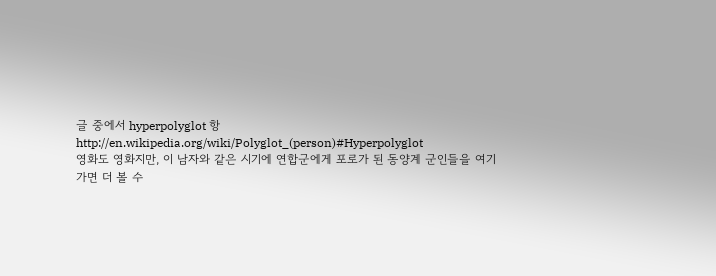글 중에서 hyperpolyglot 항
http://en.wikipedia.org/wiki/Polyglot_(person)#Hyperpolyglot
영화도 영화지만, 이 남자와 같은 시기에 연합군에게 포로가 된 동양계 군인들을 여기 가면 더 볼 수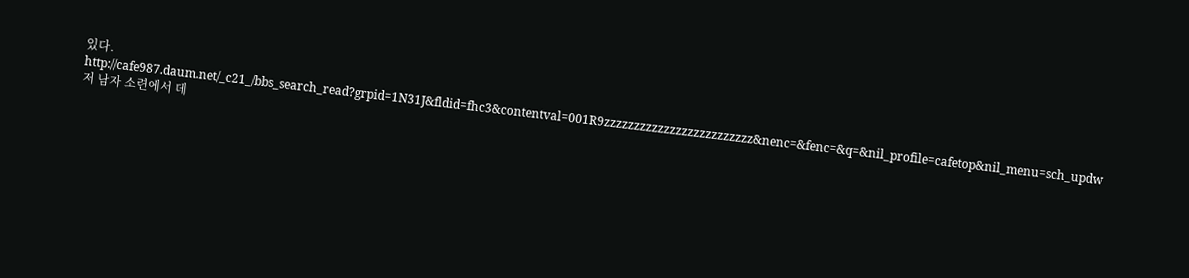있다.
http://cafe987.daum.net/_c21_/bbs_search_read?grpid=1N31J&fldid=fhc3&contentval=001R9zzzzzzzzzzzzzzzzzzzzzzzzz&nenc=&fenc=&q=&nil_profile=cafetop&nil_menu=sch_updw
저 남자 소련에서 데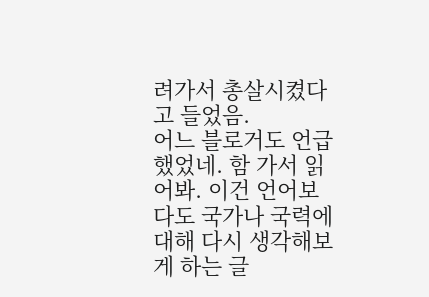려가서 총살시켰다고 들었음.
어느 블로거도 언급했었네. 함 가서 읽어봐. 이건 언어보다도 국가나 국력에 대해 다시 생각해보게 하는 글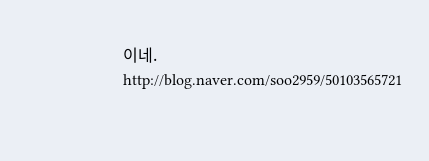이네.
http://blog.naver.com/soo2959/50103565721